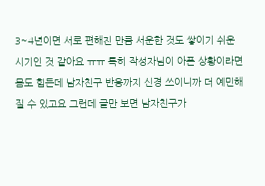3~4년이면 서로 편해진 만큼 서운한 것도 쌓이기 쉬운 시기인 것 같아요 ㅠㅠ 특히 작성자님이 아픈 상황이라면 몸도 힘든데 남자친구 반응까지 신경 쓰이니까 더 예민해질 수 있고요 그런데 글만 보면 남자친구가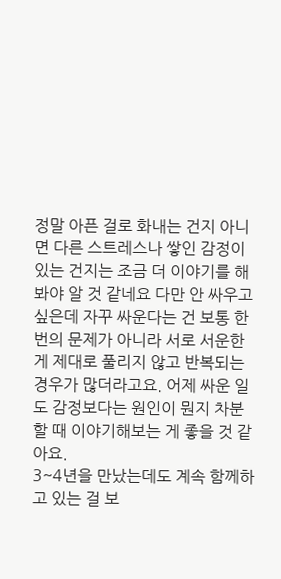정말 아픈 걸로 화내는 건지 아니면 다른 스트레스나 쌓인 감정이 있는 건지는 조금 더 이야기를 해봐야 알 것 같네요 다만 안 싸우고 싶은데 자꾸 싸운다는 건 보통 한 번의 문제가 아니라 서로 서운한 게 제대로 풀리지 않고 반복되는 경우가 많더라고요. 어제 싸운 일도 감정보다는 원인이 뭔지 차분할 때 이야기해보는 게 좋을 것 같아요.
3~4년을 만났는데도 계속 함께하고 있는 걸 보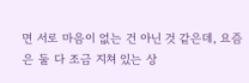면 서로 마음이 없는 건 아닌 것 같은데, 요즘은 둘 다 조금 지쳐 있는 상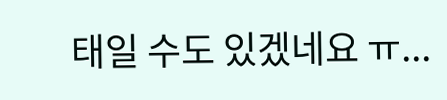태일 수도 있겠네요 ㅠ...